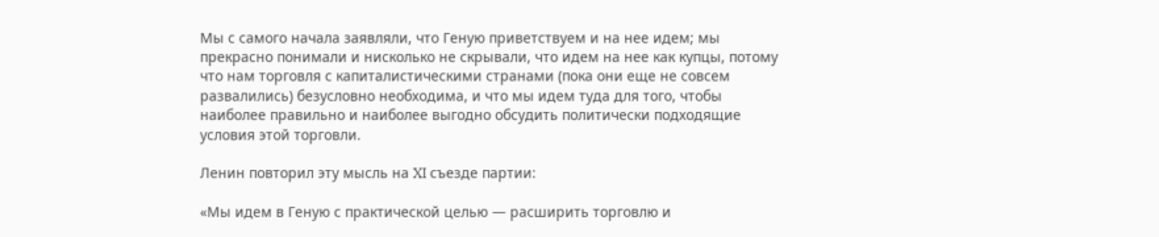Мы с самого начала заявляли, что Геную приветствуем и на нее идем; мы прекрасно понимали и нисколько не скрывали, что идем на нее как купцы, потому что нам торговля с капиталистическими странами (пока они еще не совсем развалились) безусловно необходима, и что мы идем туда для того, чтобы наиболее правильно и наиболее выгодно обсудить политически подходящие условия этой торговли.

Ленин повторил эту мысль на XI съезде партии:

«Мы идем в Геную с практической целью — расширить торговлю и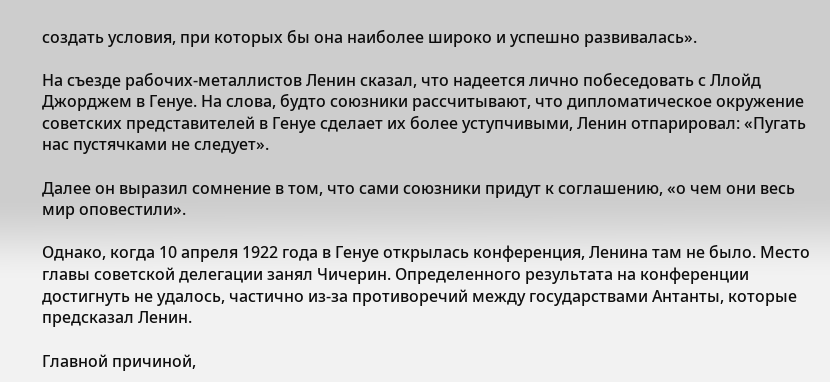создать условия, при которых бы она наиболее широко и успешно развивалась».

На съезде рабочих-металлистов Ленин сказал, что надеется лично побеседовать с Ллойд Джорджем в Генуе. На слова, будто союзники рассчитывают, что дипломатическое окружение советских представителей в Генуе сделает их более уступчивыми, Ленин отпарировал: «Пугать нас пустячками не следует».

Далее он выразил сомнение в том, что сами союзники придут к соглашению, «о чем они весь мир оповестили».

Однако, когда 10 апреля 1922 года в Генуе открылась конференция, Ленина там не было. Место главы советской делегации занял Чичерин. Определенного результата на конференции достигнуть не удалось, частично из-за противоречий между государствами Антанты, которые предсказал Ленин.

Главной причиной,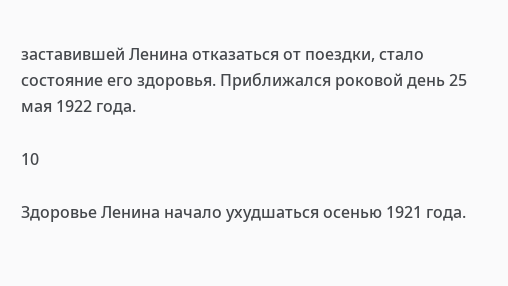заставившей Ленина отказаться от поездки, стало состояние его здоровья. Приближался роковой день 25 мая 1922 года.

10

Здоровье Ленина начало ухудшаться осенью 1921 года.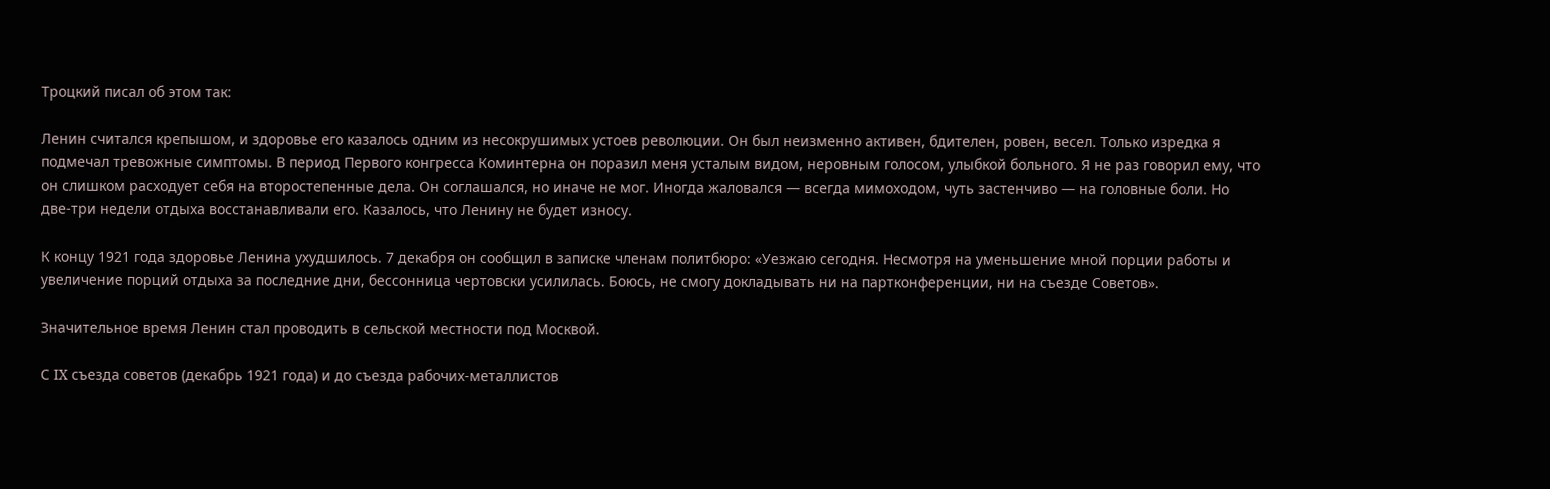Троцкий писал об этом так:

Ленин считался крепышом, и здоровье его казалось одним из несокрушимых устоев революции. Он был неизменно активен, бдителен, ровен, весел. Только изредка я подмечал тревожные симптомы. В период Первого конгресса Коминтерна он поразил меня усталым видом, неровным голосом, улыбкой больного. Я не раз говорил ему, что он слишком расходует себя на второстепенные дела. Он соглашался, но иначе не мог. Иногда жаловался — всегда мимоходом, чуть застенчиво — на головные боли. Но две-три недели отдыха восстанавливали его. Казалось, что Ленину не будет износу.

К концу 1921 года здоровье Ленина ухудшилось. 7 декабря он сообщил в записке членам политбюро: «Уезжаю сегодня. Несмотря на уменьшение мной порции работы и увеличение порций отдыха за последние дни, бессонница чертовски усилилась. Боюсь, не смогу докладывать ни на партконференции, ни на съезде Советов».

Значительное время Ленин стал проводить в сельской местности под Москвой.

С IX съезда советов (декабрь 1921 года) и до съезда рабочих-металлистов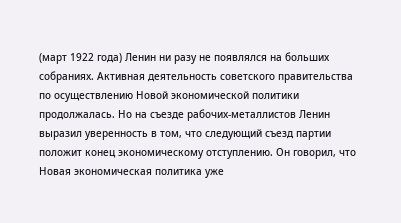(март 1922 года) Ленин ни разу не появлялся на больших собраниях. Активная деятельность советского правительства по осуществлению Новой экономической политики продолжалась. Но на съезде рабочих-металлистов Ленин выразил уверенность в том, что следующий съезд партии положит конец экономическому отступлению. Он говорил, что Новая экономическая политика уже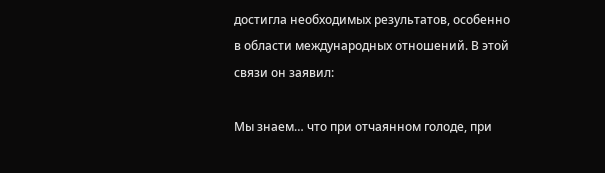достигла необходимых результатов, особенно в области международных отношений. В этой связи он заявил:

Мы знаем… что при отчаянном голоде, при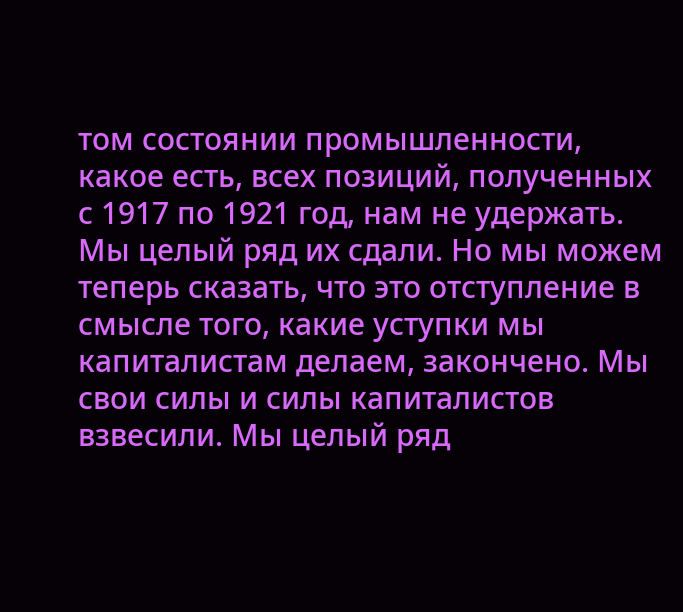том состоянии промышленности, какое есть, всех позиций, полученных с 1917 по 1921 год, нам не удержать. Мы целый ряд их сдали. Но мы можем теперь сказать, что это отступление в смысле того, какие уступки мы капиталистам делаем, закончено. Мы свои силы и силы капиталистов взвесили. Мы целый ряд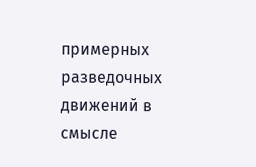примерных разведочных движений в смысле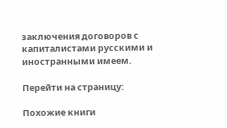заключения договоров с капиталистами русскими и иностранными имеем.

Перейти на страницу:

Похожие книги